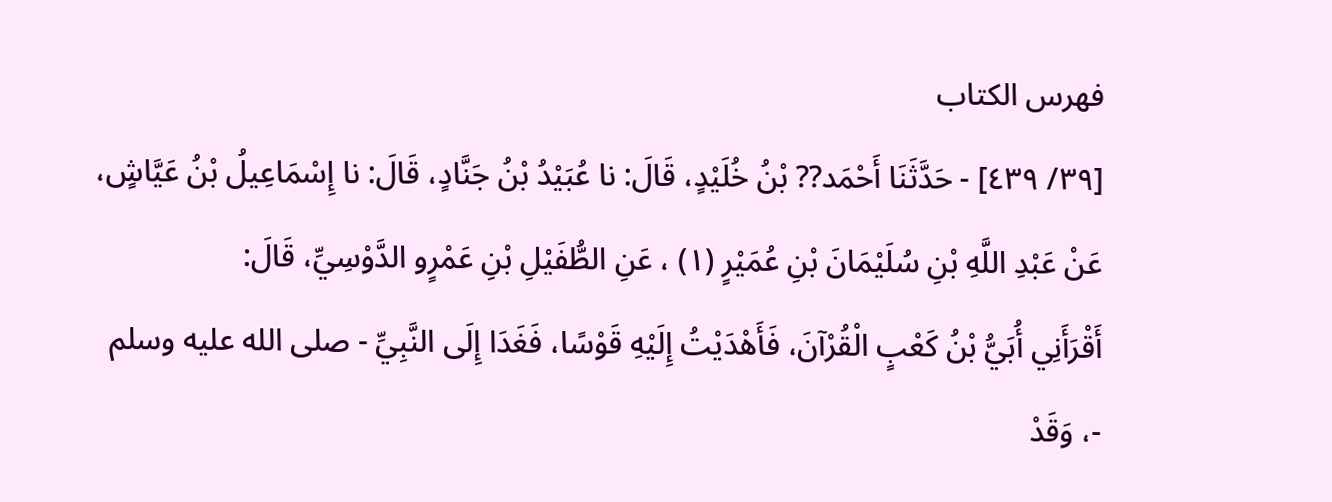فهرس الكتاب
[٣٩/ ٤٣٩] - حَدَّثَنَا أَحْمَد?? بْنُ خُلَيْدٍ، قَالَ: نا عُبَيْدُ بْنُ جَنَّادٍ، قَالَ: نا إِسْمَاعِيلُ بْنُ عَيَّاشٍ، عَنْ عَبْدِ اللَّهِ بْنِ سُلَيْمَانَ بْنِ عُمَيْرٍ (١) ، عَنِ الطُّفَيْلِ بْنِ عَمْرٍو الدَّوْسِيِّ، قَالَ:
أَقْرَأَنِي أُبَيُّ بْنُ كَعْبٍ الْقُرْآنَ، فَأَهْدَيْتُ إِلَيْهِ قَوْسًا، فَغَدَا إِلَى النَّبِيِّ - صلى الله عليه وسلم -، وَقَدْ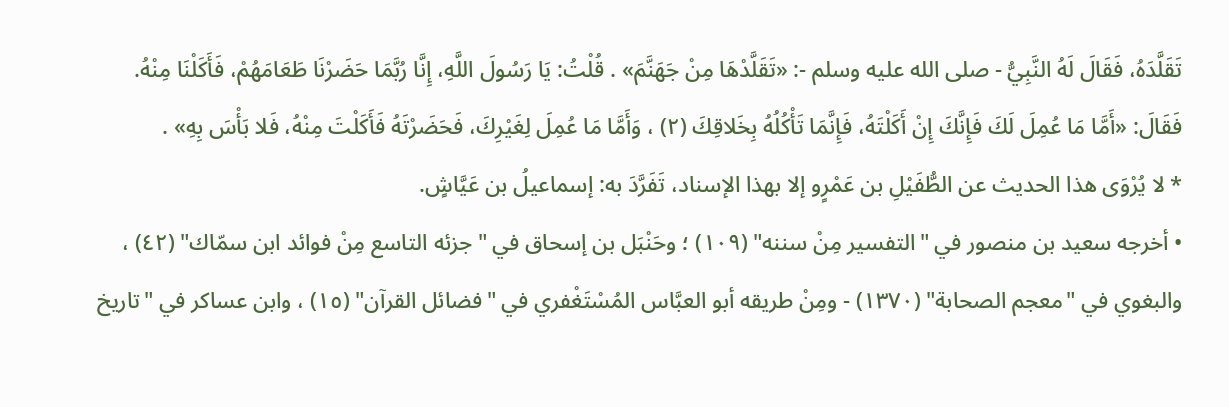تَقَلَّدَهُ، فَقَالَ لَهُ النَّبِيُّ - صلى الله عليه وسلم -: «تَقَلَّدْهَا مِنْ جَهَنَّمَ» . قُلْتُ: يَا رَسُولَ اللَّهِ، إِنَّا رُبَّمَا حَضَرْنَا طَعَامَهُمْ، فَأَكَلْنَا مِنْهُ.
فَقَالَ: «أَمَّا مَا عُمِلَ لَكَ فَإِنَّكَ إِنْ أَكَلْتَهُ، فَإِنَّمَا تَأْكُلُهُ بِخَلاقِكَ (٢) ، وَأَمَّا مَا عُمِلَ لِغَيْرِكَ، فَحَضَرْتَهُ فَأَكَلْتَ مِنْهُ، فَلا بَأْسَ بِهِ» .
* لا يُرْوَى هذا الحديث عن الطُّفَيْلِ بن عَمْرٍو إلا بهذا الإسناد، تَفَرَّدَ به: إسماعيلُ بن عَيَّاشٍ.
• أخرجه سعيد بن منصور في "التفسير مِنْ سننه" (١٠٩) ؛ وحَنْبَل بن إسحاق في "جزئه التاسع مِنْ فوائد ابن سمّاك" (٤٢) ، والبغوي في "معجم الصحابة" (١٣٧٠) - ومِنْ طريقه أبو العبَّاس المُسْتَغْفري في "فضائل القرآن" (١٥) ، وابن عساكر في "تاريخ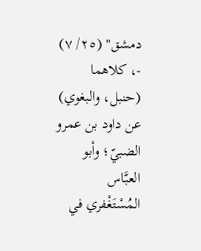دمشق" (٢٥/ ٧) -، كلاهما (حنبل، والبغوي) عن داود بن عمرو الضبيّ؛ وأبو العبَّاس المُسْتَغْفري في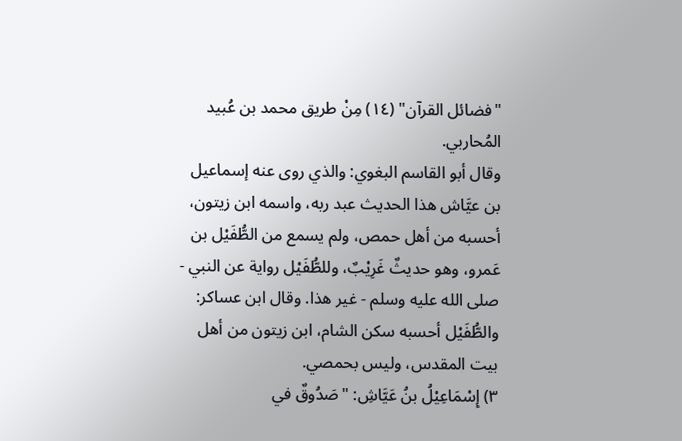"فضائل القرآن" (١٤) مِنْ طريق محمد بن عُبيد المُحاربي.
وقال أبو القاسم البغوي: والذي روى عنه إسماعيل بن عيَّاش هذا الحديث عبد ربه، واسمه ابن زيتون، أحسبه من أهل حمص، ولم يسمع من الطُّفَيْل بن عَمرو، وهو حديثٌ غَرِيْبٌ، وللطُّفَيْل رواية عن النبي - صلى الله عليه وسلم - غير هذا. وقال ابن عساكر: والطُّفَيْل أحسبه سكن الشام، ابن زيتون من أهل بيت المقدس، وليس بحمصي.
٣) إِسْمَاعِيْلُ بنُ عَيَّاشِ: "صَدُوقٌ في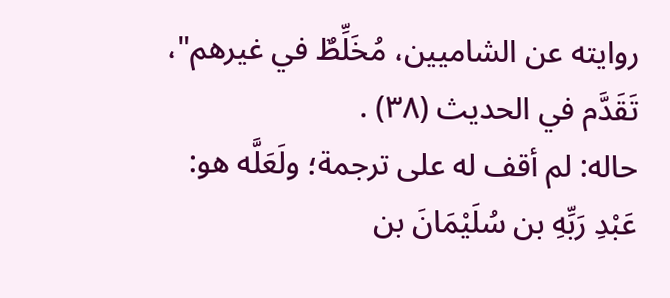روايته عن الشاميين، مُخَلِّطٌ في غيرهم"، تَقَدَّم في الحديث (٣٨) .
حاله: لم أقف له على ترجمة؛ ولَعَلَّه هو: عَبْدِ رَبِّهِ بن سُلَيْمَانَ بن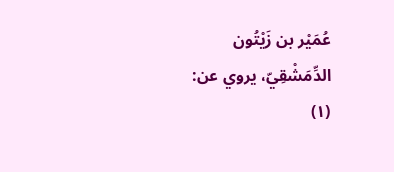عُمَيْر بن زَيْتُون الدِّمَشْقِيّ، يروي عن:
(١)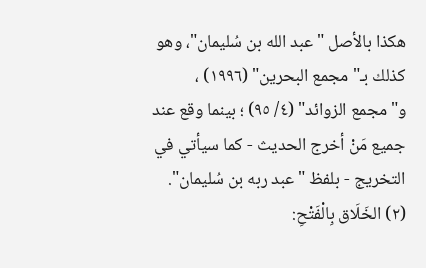هكذا بالأصل "عبد الله بن سُليمان"، وهو كذلك بـ"مجمع البحرين" (١٩٩٦) ، و"مجمع الزوائد" (٤/ ٩٥) ؛ بينما وقع عند جميع مَنْ أخرج الحديث - كما سيأتي في التخريج - بلفظ "عبد ربه بن سُليمان".
(٢) الخَلَاق بِالْفَتْحِ: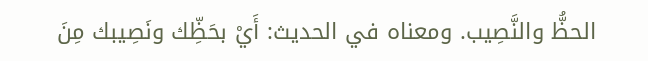الحظُّ والنَّصِيب. ومعناه في الحديث: أَيْ بحَظِّك ونَصِيبك مِنَ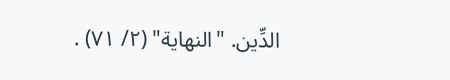الدِّين. "النهاية" (٢/ ٧١) .